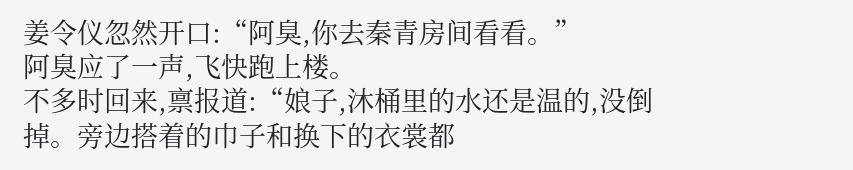姜令仪忽然开口:“阿臭,你去秦青房间看看。”
阿臭应了一声,飞快跑上楼。
不多时回来,禀报道:“娘子,沐桶里的水还是温的,没倒掉。旁边搭着的巾子和换下的衣裳都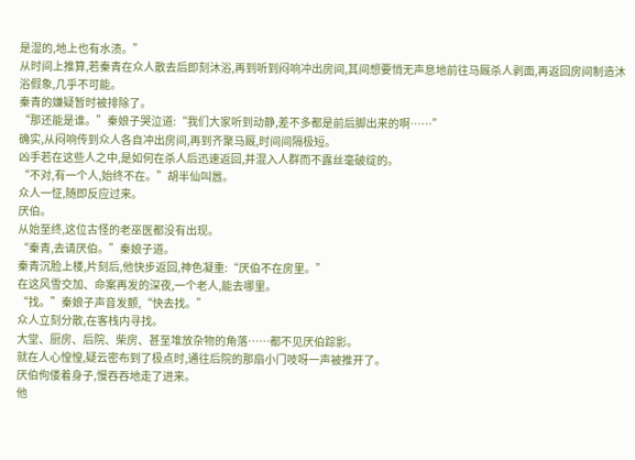是湿的,地上也有水渍。”
从时间上推算,若秦青在众人散去后即刻沐浴,再到听到闷响冲出房间,其间想要悄无声息地前往马厩杀人剥面,再返回房间制造沐浴假象,几乎不可能。
秦青的嫌疑暂时被排除了。
“那还能是谁。”秦娘子哭泣道:“我们大家听到动静,差不多都是前后脚出来的啊……”
确实,从闷响传到众人各自冲出房间,再到齐聚马厩,时间间隔极短。
凶手若在这些人之中,是如何在杀人后迅速返回,并混入人群而不露丝毫破绽的。
“不对,有一个人,始终不在。”胡半仙叫嚣。
众人一怔,随即反应过来。
厌伯。
从始至终,这位古怪的老巫医都没有出现。
“秦青,去请厌伯。”秦娘子道。
秦青沉脸上楼,片刻后,他快步返回,神色凝重:“厌伯不在房里。”
在这风雪交加、命案再发的深夜,一个老人,能去哪里。
“找。”秦娘子声音发颤,“快去找。”
众人立刻分散,在客栈内寻找。
大堂、厨房、后院、柴房、甚至堆放杂物的角落……都不见厌伯踪影。
就在人心惶惶,疑云密布到了极点时,通往后院的那扇小门吱呀一声被推开了。
厌伯佝偻着身子,慢吞吞地走了进来。
他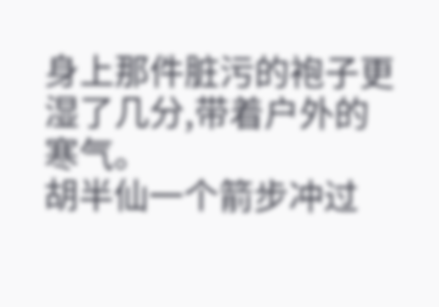身上那件脏污的袍子更湿了几分,带着户外的寒气。
胡半仙一个箭步冲过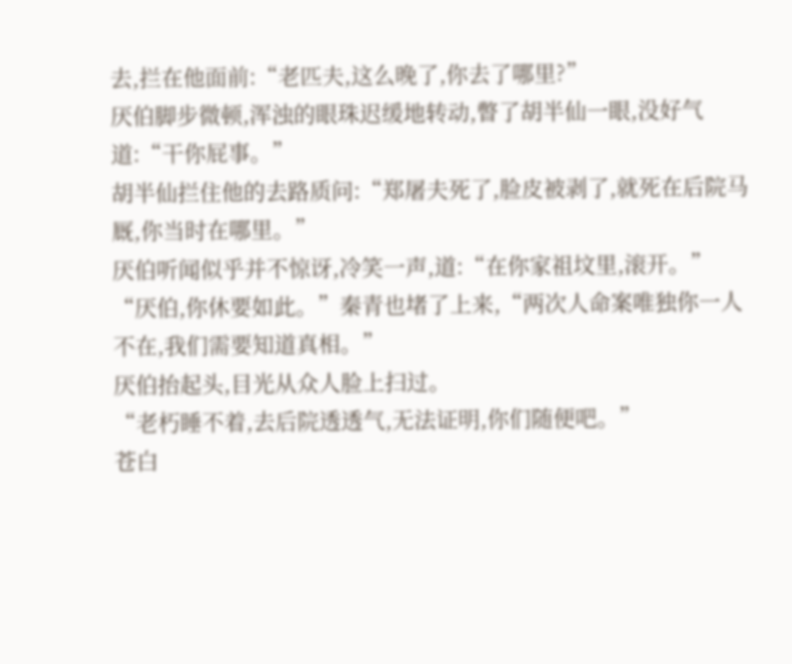去,拦在他面前:“老匹夫,这么晚了,你去了哪里?”
厌伯脚步微顿,浑浊的眼珠迟缓地转动,瞥了胡半仙一眼,没好气道:“干你屁事。”
胡半仙拦住他的去路质问:“郑屠夫死了,脸皮被剥了,就死在后院马厩,你当时在哪里。”
厌伯听闻似乎并不惊讶,冷笑一声,道:“在你家祖坟里,滚开。”
“厌伯,你休要如此。”秦青也堵了上来,“两次人命案唯独你一人不在,我们需要知道真相。”
厌伯抬起头,目光从众人脸上扫过。
“老朽睡不着,去后院透透气,无法证明,你们随便吧。”
苍白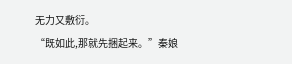无力又敷衍。
“既如此,那就先捆起来。”秦娘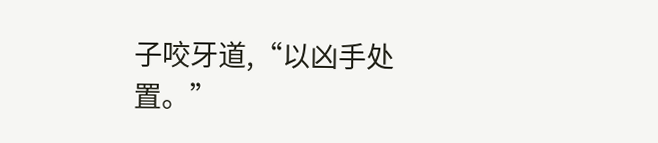子咬牙道,“以凶手处置。”